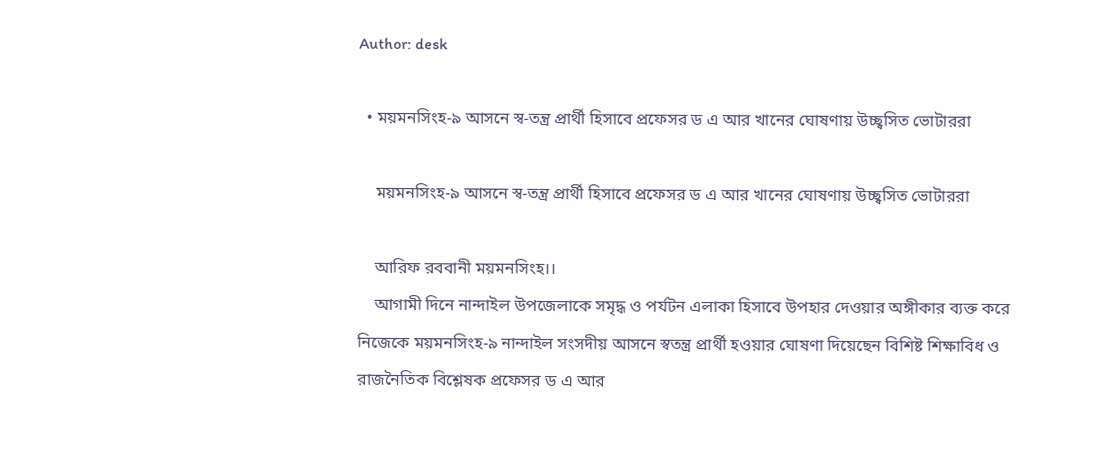Author: desk

  • ময়মনসিংহ-৯ আসনে স্ব-তন্ত্র প্রার্থী হিসাবে প্রফেসর ড এ আর খানের ঘোষণায় উচ্ছ্বসিত ভোটাররা

    ময়মনসিংহ-৯ আসনে স্ব-তন্ত্র প্রার্থী হিসাবে প্রফেসর ড এ আর খানের ঘোষণায় উচ্ছ্বসিত ভোটাররা

    আরিফ রববানী ময়মনসিংহ।।
    আগামী দিনে নান্দাইল উপজেলাকে সমৃদ্ধ ও পর্যটন এলাকা হিসাবে উপহার দেওয়ার অঙ্গীকার ব্যক্ত করে নিজেকে ময়মনসিংহ-৯ নান্দাইল সংসদীয় আসনে স্বতন্ত্র প্রার্থী হওয়ার ঘোষণা দিয়েছেন বিশিষ্ট শিক্ষাবিধ ও রাজনৈতিক বিশ্লেষক প্রফেসর ড এ আর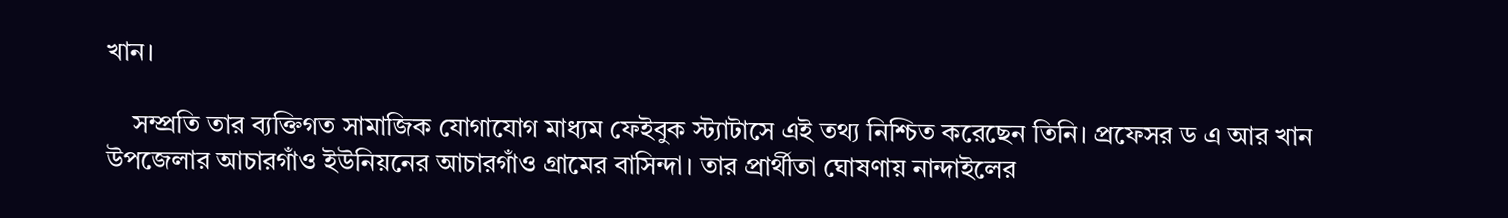খান।

    সম্প্রতি তার ব্যক্তিগত সামাজিক যোগাযোগ মাধ্যম ফেইবুক স্ট্যাটাসে এই তথ্য নিশ্চিত করেছেন তিনি। প্রফেসর ড এ আর খান উপজেলার আচারগাঁও ইউনিয়নের আচারগাঁও গ্রামের বাসিন্দা। তার প্রার্থীতা ঘোষণায় নান্দাইলের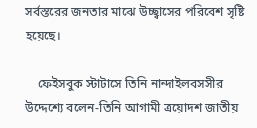সর্বস্তরের জনতার মাঝে উচ্ছ্বাসের পরিবেশ সৃষ্টি হয়েছে।

    ফেইসবুক স্টাটাসে তিনি নান্দাইলবসসীর উদ্দেশ্যে বলেন-তিনি আগামী ত্রয়োদশ জাতীয়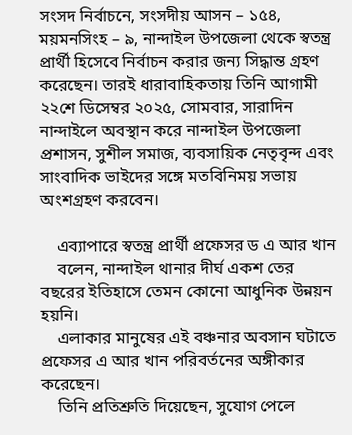সংসদ নির্বাচনে, সংসদীয় আসন – ১৫৪, ময়মনসিংহ – ৯, নান্দাইল উপজেলা থেকে স্বতন্ত্র প্রার্থী হিসেবে নির্বাচন করার জন্য সিদ্ধান্ত গ্রহণ করেছেন। তারই ধারাবাহিকতায় তিনি আগামী ২২শে ডিসেম্বর ২০২৫, সোমবার, সারাদিন নান্দাইলে অবস্থান করে নান্দাইল উপজেলা প্রশাসন, সুশীল সমাজ, ব্যবসায়িক নেতৃবৃন্দ এবং সাংবাদিক ভাইদের সঙ্গে মতবিনিময় সভায় অংশগ্রহণ করবেন।

    এব্যাপারে স্বতন্ত্র প্রার্থী প্রফেসর ড এ আর খান
    বলেন, নান্দাইল থানার দীর্ঘ একশ তের বছরের ইতিহাসে তেমন কোনো আধুনিক উন্নয়ন হয়নি।
    এলাকার মানুষের এই বঞ্চনার অবসান ঘটাতে প্রফেসর এ আর খান পরিবর্তনের অঙ্গীকার করেছেন।
    তিনি প্রতিশ্রুতি দিয়েছেন, সুযোগ পেলে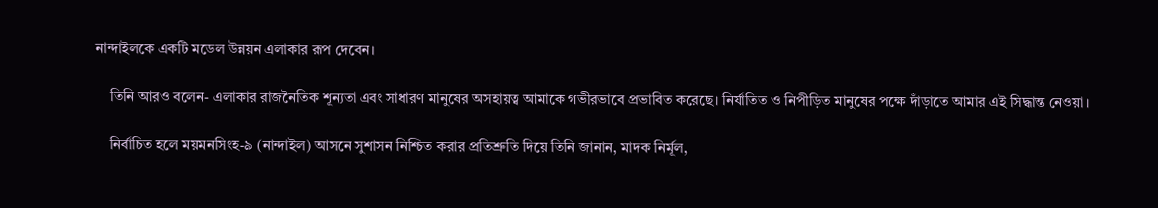নান্দাইলকে একটি মডেল উন্নয়ন এলাকার রূপ দেবেন।

    তিনি আরও বলেন- এলাকার রাজনৈতিক শূন্যতা এবং সাধারণ মানুষের অসহায়ত্ব আমাকে গভীরভাবে প্রভাবিত করেছে। নির্যাতিত ও নিপীড়িত মানুষের পক্ষে দাঁড়াতে আমার এই সিদ্ধান্ত নেওয়া।

    নির্বাচিত হলে ময়মনসিংহ-৯ (নান্দাইল) আসনে সুশাসন নিশ্চিত করার প্রতিশ্রুতি দিয়ে তিনি জানান, মাদক নির্মূল,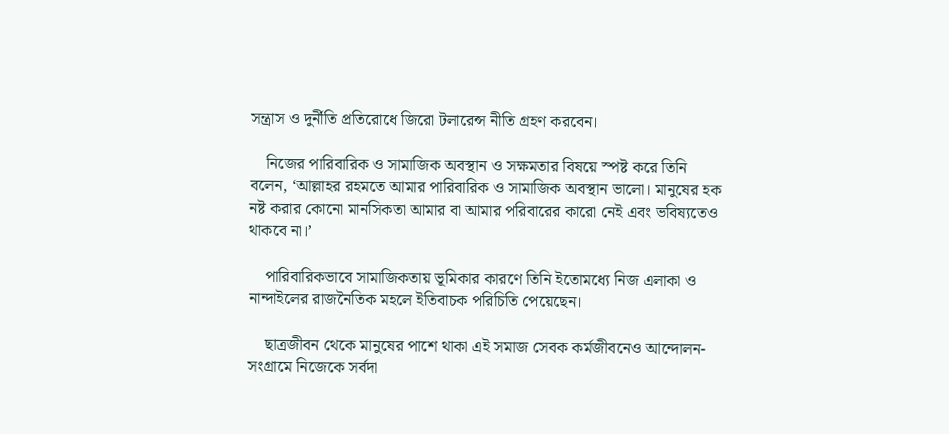সন্ত্রাস ও দুর্নীতি প্রতিরোধে জিরো টলারেন্স নীতি গ্রহণ করবেন।

    নিজের পারিবারিক ও সামাজিক অবস্থান ও সক্ষমতার বিষয়ে স্পষ্ট করে তিনি বলেন, ‘আল্লাহর রহমতে আমার পারিবারিক ও সামাজিক অবস্থান ভালো। মানুষের হক নষ্ট করার কোনো মানসিকতা আমার বা আমার পরিবারের কারো নেই এবং ভবিষ্যতেও থাকবে না।’

    পারিবারিকভাবে সামাজিকতায় ভূমিকার কারণে তিনি ইতোমধ্যে নিজ এলাকা ও নান্দাইলের রাজনৈতিক মহলে ইতিবাচক পরিচিতি পেয়েছেন।

    ছাত্রজীবন থেকে মানুষের পাশে থাকা এই সমাজ সেবক কর্মজীবনেও আন্দোলন-সংগ্রামে নিজেকে সর্বদা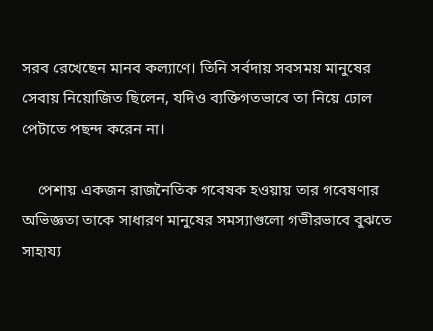সরব রেখেছেন মানব কল্যাণে। তিনি সর্বদায় সবসময় মানুষের সেবায় নিয়োজিত ছিলেন, যদিও ব্যক্তিগতভাবে তা নিয়ে ঢোল পেটাতে পছন্দ করেন না।

    পেশায় একজন রাজনৈতিক গবেষক হওয়ায় তার গবেষণার অভিজ্ঞতা তাকে সাধারণ মানুষের সমস্যাগুলো গভীরভাবে বুঝতে সাহায্য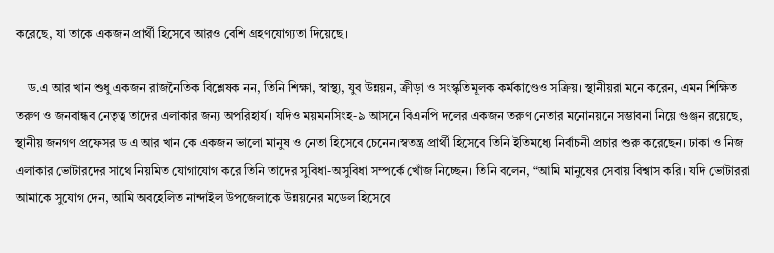করেছে, যা তাকে একজন প্রার্থী হিসেবে আরও বেশি গ্রহণযোগ্যতা দিয়েছে।

    ড.এ আর খান শুধু একজন রাজনৈতিক বিশ্লেষক নন, তিনি শিক্ষা, স্বাস্থ্য, যুব উন্নয়ন, ক্রীড়া ও সংস্কৃতিমূলক কর্মকাণ্ডেও সক্রিয়। স্থানীয়রা মনে করেন, এমন শিক্ষিত তরুণ ও জনবান্ধব নেতৃত্ব তাদের এলাকার জন্য অপরিহার্য। যদিও ময়মনসিংহ-৯ আসনে বিএনপি দলের একজন তরুণ নেতার মনোনয়নে সম্ভাবনা নিয়ে গুঞ্জন রয়েছে, স্থানীয় জনগণ প্রফেসর ড এ আর খান কে একজন ভালো মানুষ ও নেতা হিসেবে চেনেন।স্বতন্ত্র প্রার্থী হিসেবে তিনি ইতিমধ্যে নির্বাচনী প্রচার শুরু করেছেন। ঢাকা ও নিজ এলাকার ভোটারদের সাথে নিয়মিত যোগাযোগ করে তিনি তাদের সুবিধা-অসুবিধা সম্পর্কে খোঁজ নিচ্ছেন। তিনি বলেন, “আমি মানুষের সেবায় বিশ্বাস করি। যদি ভোটাররা আমাকে সুযোগ দেন, আমি অবহেলিত নান্দাইল উপজেলাকে উন্নয়নের মডেল হিসেবে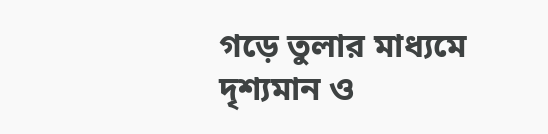গড়ে তুলার মাধ্যমে দৃশ্যমান ও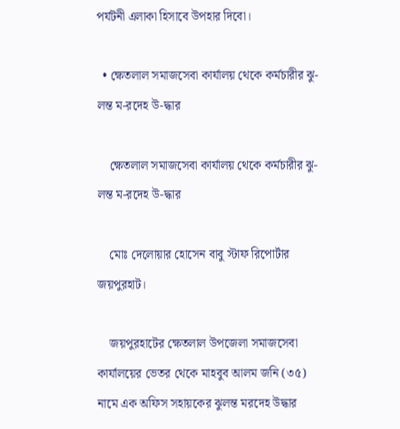পর্যটনী এলাকা হিসাবে উপহার দিবো।

  • ক্ষেতলাল সমাজসেবা কার্যালয় থেকে কর্মচারীর ঝু-লন্ত ম-রদেহ উ-দ্ধার

    ক্ষেতলাল সমাজসেবা কার্যালয় থেকে কর্মচারীর ঝু-লন্ত ম-রদেহ উ-দ্ধার

    মোঃ দেলোয়ার হোসেন বাবু স্টাফ রিপোর্টার জয়পুরহাট।

    জয়পুরহাটের ক্ষেতলাল উপজেলা সমাজসেবা কার্যালয়ের ভেতর থেকে মাহবুব আলম জনি (৩৫) নামে এক অফিস সহায়কের ঝুলন্ত মরদেহ উদ্ধার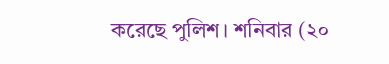করেছে পুলিশ। শনিবার (২০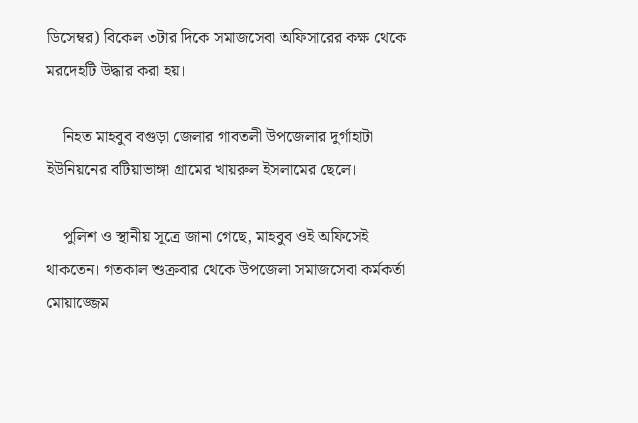ডিসেম্বর) বিকেল ৩টার দিকে সমাজসেবা অফিসারের কক্ষ থেকে মরদেহটি উদ্ধার করা হয়।

    নিহত মাহবুব বগুড়া জেলার গাবতলী উপজেলার দুর্গাহাটা ইউনিয়নের বটিয়াভাঙ্গা গ্রামের খায়রুল ইসলামের ছেলে।

    পুলিশ ও স্থানীয় সূত্রে জানা গেছে, মাহবুব ওই অফিসেই থাকতেন। গতকাল শুক্রবার থেকে উপজেলা সমাজসেবা কর্মকর্তা মোয়াজ্জেম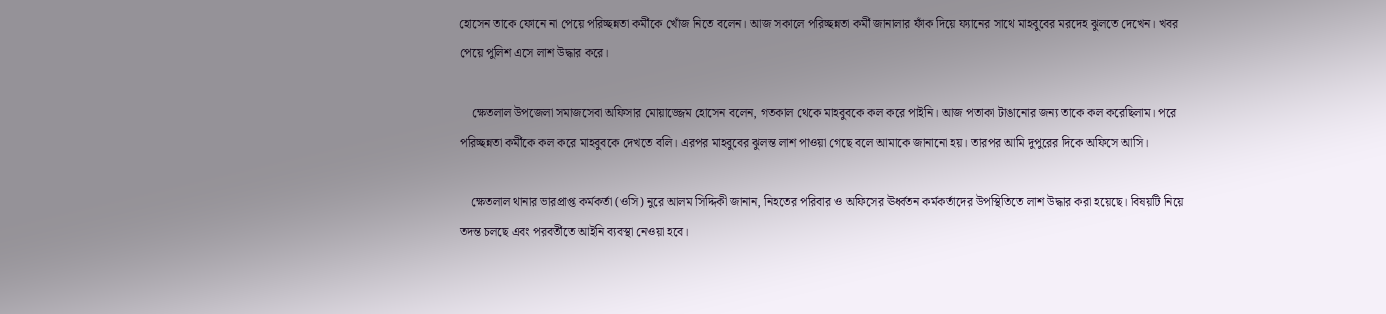হোসেন তাকে ফোনে না পেয়ে পরিচ্ছন্নতা কর্মীকে খোঁজ নিতে বলেন। আজ সকালে পরিচ্ছন্নতা কর্মী জানালার ফাঁক দিয়ে ফ্যানের সাথে মাহবুবের মরদেহ ঝুলতে দেখেন। খবর পেয়ে পুলিশ এসে লাশ উদ্ধার করে।

    ক্ষেতলাল উপজেলা সমাজসেবা অফিসার মোয়াজ্জেম হোসেন বলেন, গতকাল থেকে মাহবুবকে কল করে পাইনি। আজ পতাকা টাঙানোর জন্য তাকে কল করেছিলাম। পরে পরিচ্ছন্নতা কর্মীকে কল করে মাহবুবকে দেখতে বলি। এরপর মাহবুবের ঝুলন্ত লাশ পাওয়া গেছে বলে আমাকে জানানো হয়। তারপর আমি দুপুরের দিকে অফিসে আসি।

    ক্ষেতলাল থানার ভারপ্রাপ্ত কর্মকর্তা (ওসি) নুরে আলম সিদ্দিকী জানান, নিহতের পরিবার ও অফিসের ঊর্ধ্বতন কর্মকর্তাদের উপস্থিতিতে লাশ উদ্ধার করা হয়েছে। বিষয়টি নিয়ে তদন্ত চলছে এবং পরবর্তীতে আইনি ব্যবস্থা নেওয়া হবে।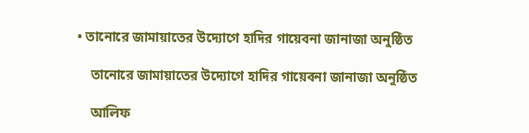• তানোরে জামায়াতের উদ্যোগে হাদির গায়েবনা জানাজা অনুষ্ঠিত

    তানোরে জামায়াতের উদ্যোগে হাদির গায়েবনা জানাজা অনুষ্ঠিত

    আলিফ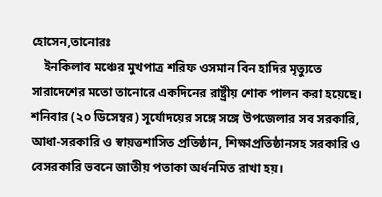হোসেন,তানোরঃ
    ইনকিলাব মঞ্চের মুখপাত্র শরিফ ওসমান বিন হাদির মৃত্যুতে সারাদেশের মতো তানোরে একদিনের রাষ্ট্রীয় শোক পালন করা হয়েছে। শনিবার (২০ ডিসেম্বর) সূর্যোদয়ের সঙ্গে সঙ্গে উপজেলার সব সরকারি, আধা-সরকারি ও স্বায়ত্তশাসিত প্রতিষ্ঠান, শিক্ষাপ্রতিষ্ঠানসহ সরকারি ও বেসরকারি ভবনে জাতীয় পতাকা অর্ধনমিত রাখা হয়।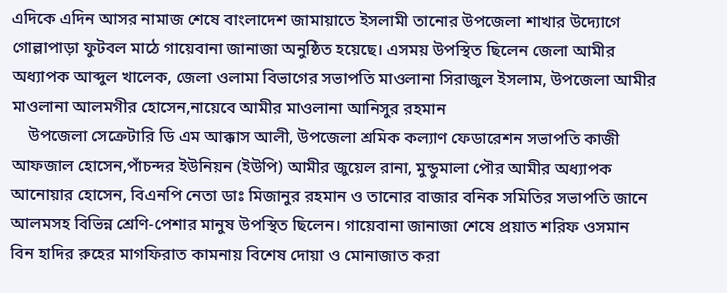এদিকে এদিন আসর নামাজ শেষে বাংলাদেশ জামায়াতে ইসলামী তানোর উপজেলা শাখার উদ্যোগে গোল্লাপাড়া ফুটবল মাঠে গায়েবানা জানাজা অনুষ্ঠিত হয়েছে। এসময় উপস্থিত ছিলেন জেলা আমীর অধ্যাপক আব্দুল খালেক, জেলা ওলামা বিভাগের সভাপতি মাওলানা সিরাজুল ইসলাম, উপজেলা আমীর মাওলানা আলমগীর হোসেন,নায়েবে আমীর মাওলানা আনিসুর রহমান
    উপজেলা সেক্রেটারি ডি এম আক্কাস আলী, উপজেলা শ্রমিক কল্যাণ ফেডারেশন সভাপতি কাজী আফজাল হোসেন,পাঁচন্দর ইউনিয়ন (ইউপি) আমীর জুয়েল রানা, মুন্ডুমালা পৌর আমীর অধ্যাপক আনোয়ার হোসেন, বিএনপি নেতা ডাঃ মিজানুর রহমান ও তানোর বাজার বনিক সমিতির সভাপতি জানে আলমসহ বিভিন্ন শ্রেণি-পেশার মানুষ উপস্থিত ছিলেন। গায়েবানা জানাজা শেষে প্রয়াত শরিফ ওসমান বিন হাদির রুহের মাগফিরাত কামনায় বিশেষ দোয়া ও মোনাজাত করা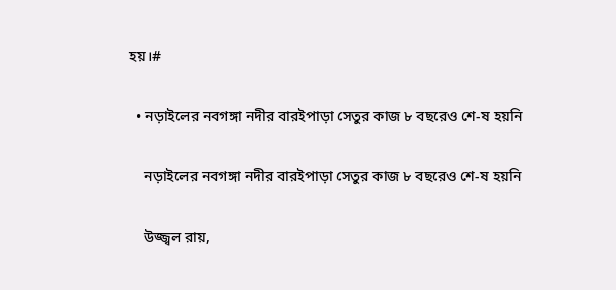হয়।#

  • নড়াইলের নবগঙ্গা নদীর বারইপাড়া সেতুর কাজ ৮ বছরেও শে-ষ হয়নি

    নড়াইলের নবগঙ্গা নদীর বারইপাড়া সেতুর কাজ ৮ বছরেও শে-ষ হয়নি

    উজ্জ্বল রায়,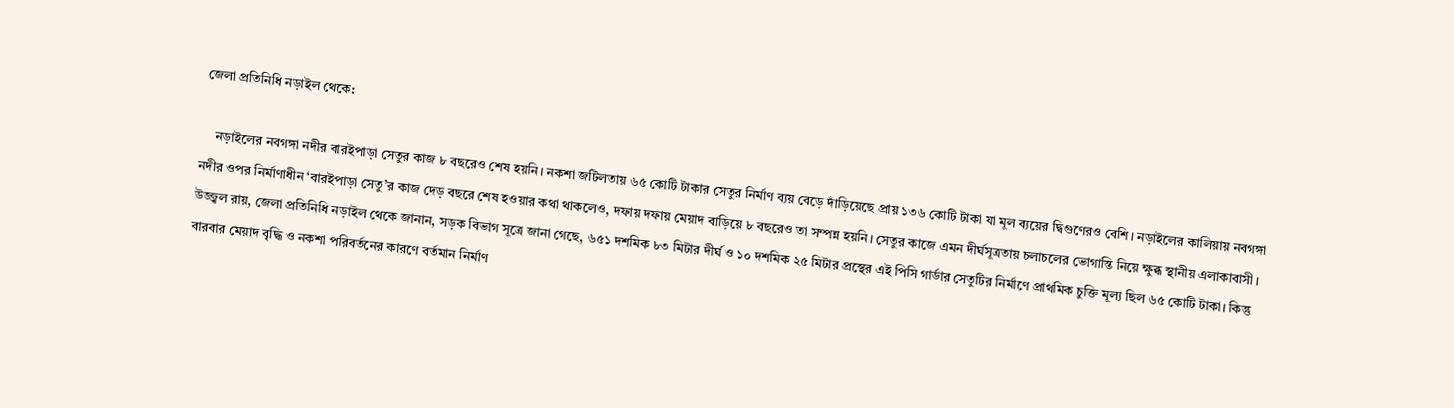জেলা প্রতিনিধি নড়াইল থেকে:

    নড়াইলের নবগঙ্গা নদীর বারইপাড়া সেতুর কাজ ৮ বছরেও শেষ হয়নি। নকশা জটিলতায় ৬৫ কোটি টাকার সেতুর নির্মাণ ব্যয় বেড়ে দাঁড়িয়েছে প্রায় ১৩৬ কোটি টাকা যা মূল ব্যয়ের দ্বিগুণেরও বেশি। নড়াইলের কালিয়ায় নবগঙ্গা নদীর ওপর নির্মাণাধীন ‘বারইপাড়া সেতু’র কাজ দেড় বছরে শেষ হওয়ার কথা থাকলেও, দফায় দফায় মেয়াদ বাড়িয়ে ৮ বছরেও তা সম্পন্ন হয়নি। সেতুর কাজে এমন দীর্ঘসূত্রতায় চলাচলের ভোগান্তি নিয়ে ক্ষুব্ধ স্থানীয় এলাকাবাসী। উজ্জ্বল রায়, জেলা প্রতিনিধি নড়াইল থেকে জানান, সড়ক বিভাগ সূত্রে জানা গেছে, ৬৫১ দশমিক ৮৩ মিটার দীর্ঘ ও ১০ দশমিক ২৫ মিটার প্রস্থের এই পিসি গার্ডার সেতুটির নির্মাণে প্রাথমিক চুক্তি মূল্য ছিল ৬৫ কোটি টাকা। কিন্তু বারবার মেয়াদ বৃদ্ধি ও নকশা পরিবর্তনের কারণে বর্তমান নির্মাণ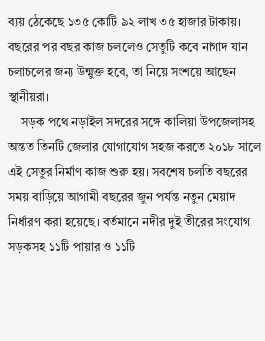ব্যয় ঠেকেছে ১৩৫ কোটি ৯২ লাখ ৩৫ হাজার টাকায়। বছরের পর বছর কাজ চললেও সেতুটি কবে নাগাদ যান চলাচলের জন্য উন্মুক্ত হবে, তা নিয়ে সংশয়ে আছেন স্থানীয়রা।
    সড়ক পথে নড়াইল সদরের সঙ্গে কালিয়া উপজেলাসহ অন্তত তিনটি জেলার যোগাযোগ সহজ করতে ২০১৮ সালে এই সেতুর নির্মাণ কাজ শুরু হয়। সবশেষ চলতি বছরের সময় বাড়িয়ে আগামী বছরের জুন পর্যন্ত নতুন মেয়াদ নির্ধারণ করা হয়েছে। বর্তমানে নদীর দুই তীরের সংযোগ সড়কসহ ১১টি পায়ার ও ১১টি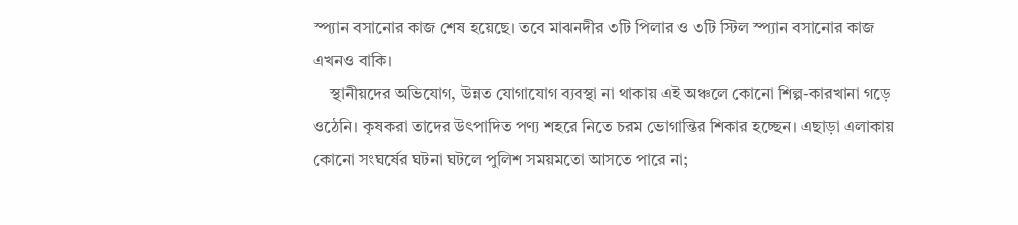স্প্যান বসানোর কাজ শেষ হয়েছে। তবে মাঝনদীর ৩টি পিলার ও ৩টি স্টিল স্প্যান বসানোর কাজ এখনও বাকি।
    স্থানীয়দের অভিযোগ, উন্নত যোগাযোগ ব্যবস্থা না থাকায় এই অঞ্চলে কোনো শিল্প-কারখানা গড়ে ওঠেনি। কৃষকরা তাদের উৎপাদিত পণ্য শহরে নিতে চরম ভোগান্তির শিকার হচ্ছেন। এছাড়া এলাকায় কোনো সংঘর্ষের ঘটনা ঘটলে পুলিশ সময়মতো আসতে পারে না;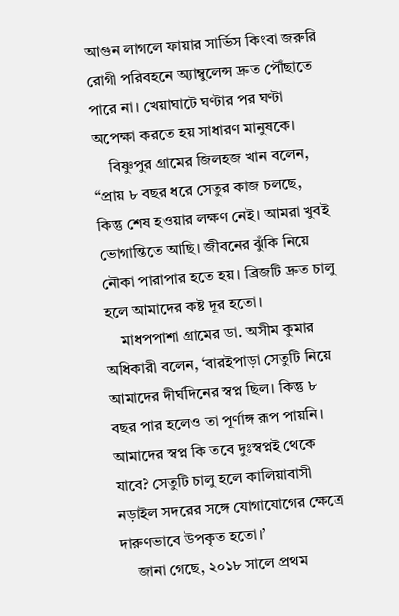আগুন লাগলে ফায়ার সার্ভিস কিংবা জরুরি রোগী পরিবহনে অ্যাম্বুলেন্স দ্রুত পৌঁছাতে পারে না। খেয়াঘাটে ঘণ্টার পর ঘণ্টা অপেক্ষা করতে হয় সাধারণ মানুষকে।
    বিষ্ণুপুর গ্রামের জিলহজ খান বলেন, “প্রায় ৮ বছর ধরে সেতুর কাজ চলছে, কিন্তু শেষ হওয়ার লক্ষণ নেই। আমরা খুবই ভোগান্তিতে আছি। জীবনের ঝুঁকি নিয়ে নৌকা পারাপার হতে হয়। ব্রিজটি দ্রুত চালু হলে আমাদের কষ্ট দূর হতো।
    মাধপপাশা গ্রামের ডা. অসীম কুমার অধিকারী বলেন, ‘বারইপাড়া সেতুটি নিয়ে আমাদের দীর্ঘদিনের স্বপ্ন ছিল। কিন্তু ৮ বছর পার হলেও তা পূর্ণাঙ্গ রূপ পায়নি। আমাদের স্বপ্ন কি তবে দুঃস্বপ্নই থেকে যাবে? সেতুটি চালু হলে কালিয়াবাসী নড়াইল সদরের সঙ্গে যোগাযোগের ক্ষেত্রে দারুণভাবে উপকৃত হতো।’
    জানা গেছে, ২০১৮ সালে প্রথম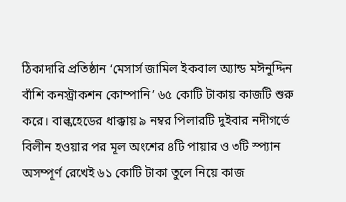ঠিকাদারি প্রতিষ্ঠান ‘মেসার্স জামিল ইকবাল অ্যান্ড মঈনুদ্দিন বাঁশি কনস্ট্রাকশন কোম্পানি’ ৬৫ কোটি টাকায় কাজটি শুরু করে। বাল্কহেডের ধাক্কায় ৯ নম্বর পিলারটি দুইবার নদীগর্ভে বিলীন হওয়ার পর মূল অংশের ৪টি পায়ার ও ৩টি স্প্যান অসম্পূর্ণ রেখেই ৬১ কোটি টাকা তুলে নিয়ে কাজ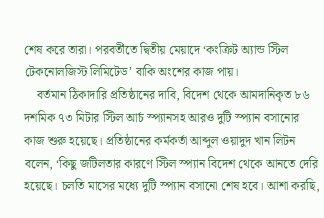শেষ করে তারা। পরবর্তীতে দ্বিতীয় মেয়াদে ‘কংক্রিট অ্যান্ড স্টিল টেকনোলজিস্ট লিমিটেড’ বাকি অংশের কাজ পায়।
    বর্তমান ঠিকাদারি প্রতিষ্ঠানের দাবি, বিদেশ থেকে আমদানিকৃত ৮৬ দশমিক ৭৩ মিটার স্টিল আর্চ স্প্যানসহ আরও দুটি স্প্যান বসানোর কাজ শুরু হয়েছে। প্রতিষ্ঠানের কর্মকর্তা আব্দুল ওয়াদুদ খান লিটন বলেন, ‘কিছু জটিলতার কারণে স্টিল স্প্যান বিদেশ থেকে আনতে দেরি হয়েছে। চলতি মাসের মধ্যে দুটি স্প্যান বসানো শেষ হবে। আশা করছি,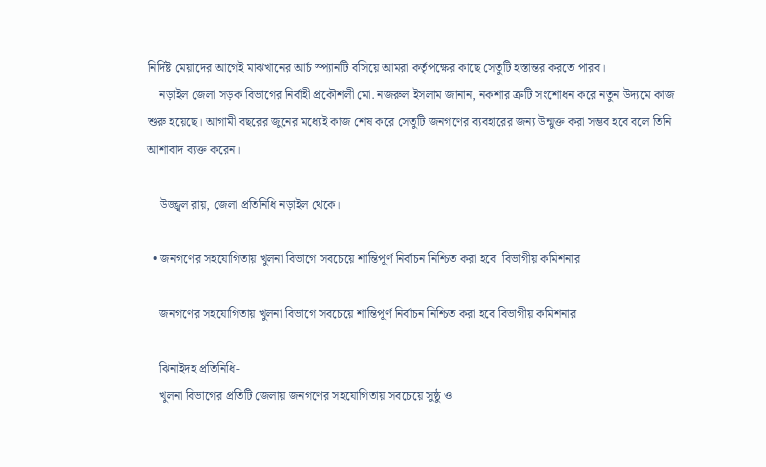নির্দিষ্ট মেয়াদের আগেই মাঝখানের আর্চ স্প্যানটি বসিয়ে আমরা কর্তৃপক্ষের কাছে সেতুটি হস্তান্তর করতে পারব।
    নড়াইল জেলা সড়ক বিভাগের নির্বাহী প্রকৌশলী মো. নজরুল ইসলাম জানান, নকশার ত্রুটি সংশোধন করে নতুন উদ্যমে কাজ শুরু হয়েছে। আগামী বছরের জুনের মধ্যেই কাজ শেষ করে সেতুটি জনগণের ব্যবহারের জন্য উন্মুক্ত করা সম্ভব হবে বলে তিনি আশাবাদ ব্যক্ত করেন।

    উজ্জ্বল রায়, জেলা প্রতিনিধি নড়াইল থেকে।

  • জনগণের সহযোগিতায় খুলনা বিভাগে সবচেয়ে শান্তিপূর্ণ নির্বাচন নিশ্চিত করা হবে  বিভাগীয় কমিশনার

    জনগণের সহযোগিতায় খুলনা বিভাগে সবচেয়ে শান্তিপূর্ণ নির্বাচন নিশ্চিত করা হবে বিভাগীয় কমিশনার

    ঝিনাইদহ প্রতিনিধি-
    খুলনা বিভাগের প্রতিটি জেলায় জনগণের সহযোগিতায় সবচেয়ে সুষ্ঠু ও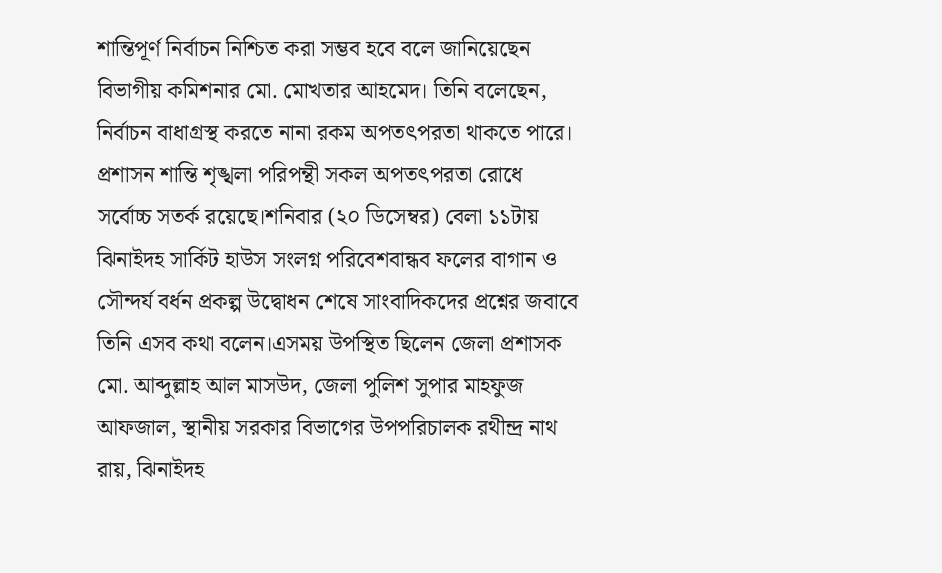শান্তিপূর্ণ নির্বাচন নিশ্চিত করা সম্ভব হবে বলে জানিয়েছেন বিভাগীয় কমিশনার মো. মোখতার আহমেদ। তিনি বলেছেন, নির্বাচন বাধাগ্রস্থ করতে নানা রকম অপতৎপরতা থাকতে পারে। প্রশাসন শান্তি শৃঙ্খলা পরিপন্থী সকল অপতৎপরতা রোধে সর্বোচ্চ সতর্ক রয়েছে।শনিবার (২০ ডিসেম্বর) বেলা ১১টায় ঝিনাইদহ সার্কিট হাউস সংলগ্ন পরিবেশবান্ধব ফলের বাগান ও সৌন্দর্য বর্ধন প্রকল্প উদ্বোধন শেষে সাংবাদিকদের প্রশ্নের জবাবে তিনি এসব কথা বলেন।এসময় উপস্থিত ছিলেন জেলা প্রশাসক মো. আব্দুল্লাহ আল মাসউদ, জেলা পুলিশ সুপার মাহফুজ আফজাল, স্থানীয় সরকার বিভাগের উপপরিচালক রথীন্দ্র নাথ রায়, ঝিনাইদহ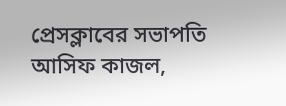প্রেসক্লাবের সভাপতি আসিফ কাজল,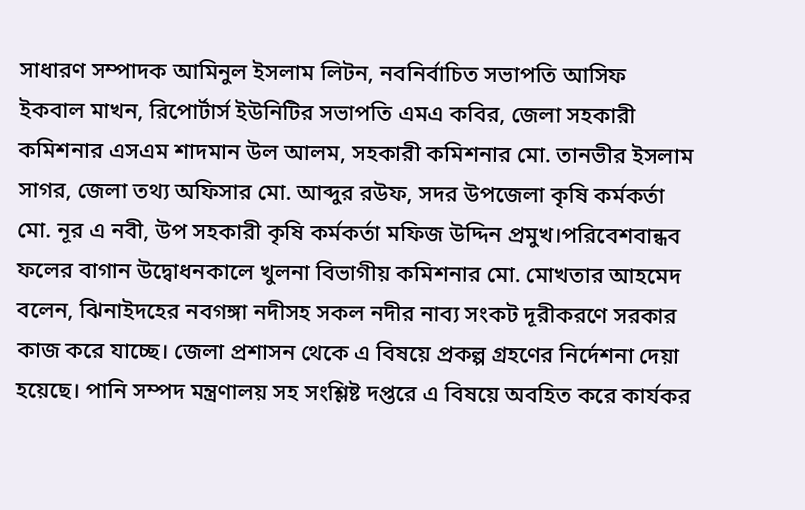সাধারণ সম্পাদক আমিনুল ইসলাম লিটন, নবনির্বাচিত সভাপতি আসিফ ইকবাল মাখন, রিপোর্টার্স ইউনিটির সভাপতি এমএ কবির, জেলা সহকারী কমিশনার এসএম শাদমান উল আলম, সহকারী কমিশনার মো. তানভীর ইসলাম সাগর, জেলা তথ্য অফিসার মো. আব্দুর রউফ, সদর উপজেলা কৃষি কর্মকর্তা মো. নূর এ নবী, উপ সহকারী কৃষি কর্মকর্তা মফিজ উদ্দিন প্রমুখ।পরিবেশবান্ধব ফলের বাগান উদ্বোধনকালে খুলনা বিভাগীয় কমিশনার মো. মোখতার আহমেদ বলেন, ঝিনাইদহের নবগঙ্গা নদীসহ সকল নদীর নাব্য সংকট দূরীকরণে সরকার কাজ করে যাচ্ছে। জেলা প্রশাসন থেকে এ বিষয়ে প্রকল্প গ্রহণের নির্দেশনা দেয়া হয়েছে। পানি সম্পদ মন্ত্রণালয় সহ সংশ্লিষ্ট দপ্তরে এ বিষয়ে অবহিত করে কার্যকর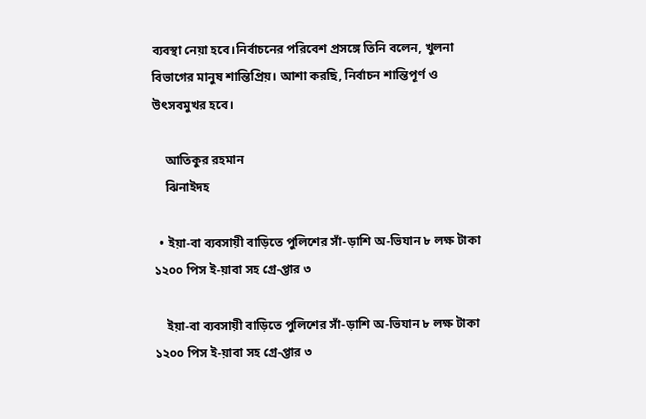ব্যবস্থা নেয়া হবে।নির্বাচনের পরিবেশ প্রসঙ্গে তিনি বলেন, খুলনা বিভাগের মানুষ শান্তিপ্রিয়। আশা করছি, নির্বাচন শান্তিপূর্ণ ও উৎসবমুখর হবে।

    আতিকুর রহমান
    ঝিনাইদহ

  • ইয়া-বা ব্যবসায়ী বাড়িতে পুলিশের সাঁ-ড়াশি অ-ভিযান ৮ লক্ষ টাকা ১২০০ পিস ই-য়াবা সহ গ্রে-প্তার ৩

    ইয়া-বা ব্যবসায়ী বাড়িতে পুলিশের সাঁ-ড়াশি অ-ভিযান ৮ লক্ষ টাকা ১২০০ পিস ই-য়াবা সহ গ্রে-প্তার ৩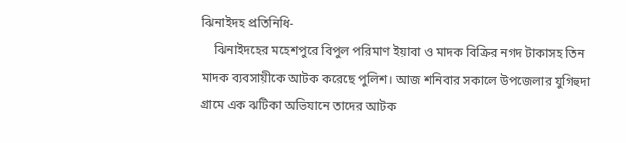ঝিনাইদহ প্রতিনিধি-
    ঝিনাইদহের মহেশপুরে বিপুল পরিমাণ ইয়াবা ও মাদক বিক্রির নগদ টাকাসহ তিন মাদক ব্যবসায়ীকে আটক করেছে পুলিশ। আজ শনিবার সকালে উপজেলার যুগিহুদা গ্রামে এক ঝটিকা অভিযানে তাদের আটক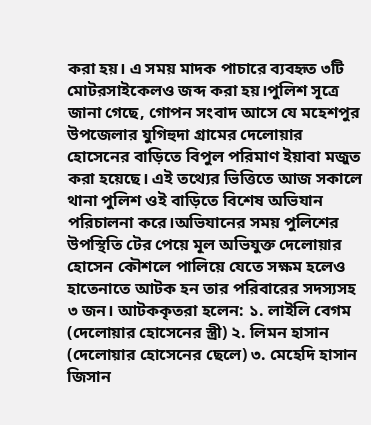করা হয়। এ সময় মাদক পাচারে ব্যবহৃত ৩টি মোটরসাইকেলও জব্দ করা হয়।পুলিশ সূত্রে জানা গেছে, গোপন সংবাদ আসে যে মহেশপুর উপজেলার যুগিহুদা গ্রামের দেলোয়ার হোসেনের বাড়িতে বিপুল পরিমাণ ইয়াবা মজুত করা হয়েছে। এই তথ্যের ভিত্তিতে আজ সকালে থানা পুলিশ ওই বাড়িতে বিশেষ অভিযান পরিচালনা করে।অভিযানের সময় পুলিশের উপস্থিতি টের পেয়ে মূল অভিযুক্ত দেলোয়ার হোসেন কৌশলে পালিয়ে যেতে সক্ষম হলেও হাতেনাতে আটক হন তার পরিবারের সদস্যসহ ৩ জন। আটককৃতরা হলেন: ১. লাইলি বেগম (দেলোয়ার হোসেনের স্ত্রী) ২. লিমন হাসান (দেলোয়ার হোসেনের ছেলে) ৩. মেহেদি হাসান জিসান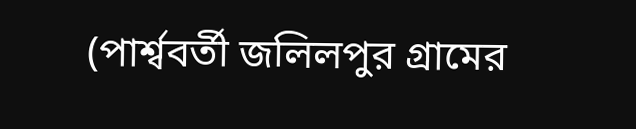(পার্শ্ববর্তী জলিলপুর গ্রামের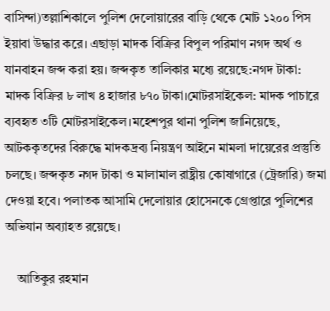বাসিন্দা)তল্লাশিকালে পুলিশ দেলোয়ারের বাড়ি থেকে মোট ১২০০ পিস ইয়াবা উদ্ধার করে। এছাড়া মাদক বিক্রির বিপুল পরিমাণ নগদ অর্থ ও যানবাহন জব্দ করা হয়। জব্দকৃত তালিকার মধ্যে রয়েছে:নগদ টাকা: মাদক বিক্রির ৮ লাখ ৪ হাজার ৮৭০ টাকা।মোটরসাইকেল: মাদক পাচারে ব্যবহৃত ৩টি মোটরসাইকেল।মহেশপুর থানা পুলিশ জানিয়েছে, আটককৃতদের বিরুদ্ধে মাদকদ্রব্য নিয়ন্ত্রণ আইনে মামলা দায়েরের প্রস্তুতি চলছে। জব্দকৃত নগদ টাকা ও মালামাল রাষ্ট্রীয় কোষাগারে (ট্রেজারি) জমা দেওয়া হবে। পলাতক আসামি দেলোয়ার হোসেনকে গ্রেপ্তারে পুলিশের অভিযান অব্যাহত রয়েছে।

    আতিকুর রহমান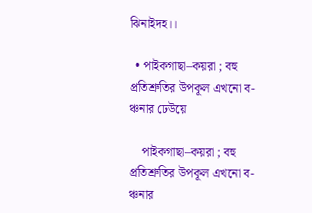ঝিনাইদহ।।

  • পাইকগাছা–কয়রা ; বহু প্রতিশ্রুতির উপকূল এখনো ব-ঞ্চনার ঢেউয়ে

    পাইকগাছা–কয়রা ; বহু প্রতিশ্রুতির উপকূল এখনো ব-ঞ্চনার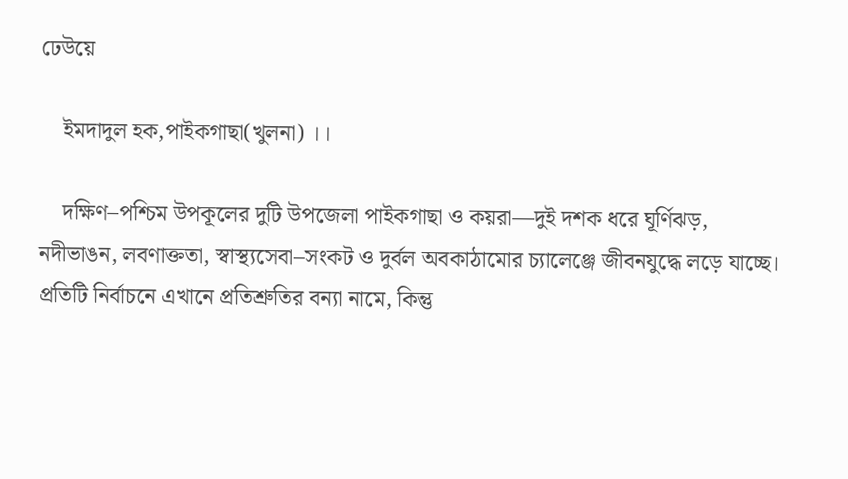ঢেউয়ে

    ইমদাদুল হক,পাইকগাছা(খুলনা) ।।

    দক্ষিণ–পশ্চিম উপকূলের দুটি উপজেলা পাইকগাছা ও কয়রা—দুই দশক ধরে ঘূর্ণিঝড়, নদীভাঙন, লবণাক্ততা, স্বাস্থ্যসেবা–সংকট ও দুর্বল অবকাঠামোর চ্যালেঞ্জে জীবনযুদ্ধে লড়ে যাচ্ছে। প্রতিটি নির্বাচনে এখানে প্রতিশ্রুতির বন্যা নামে, কিন্তু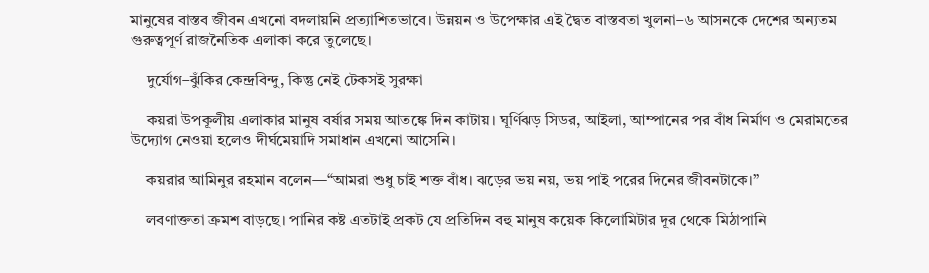মানুষের বাস্তব জীবন এখনো বদলায়নি প্রত্যাশিতভাবে। উন্নয়ন ও উপেক্ষার এই দ্বৈত বাস্তবতা খুলনা–৬ আসনকে দেশের অন্যতম গুরুত্বপূর্ণ রাজনৈতিক এলাকা করে তুলেছে।

    দুর্যোগ–ঝুঁকির কেন্দ্রবিন্দু, কিন্তু নেই টেকসই সুরক্ষা

    কয়রা উপকূলীয় এলাকার মানুষ বর্ষার সময় আতঙ্কে দিন কাটায়। ঘূর্ণিঝড় সিডর, আইলা, আম্পানের পর বাঁধ নির্মাণ ও মেরামতের উদ্যোগ নেওয়া হলেও দীর্ঘমেয়াদি সমাধান এখনো আসেনি।

    কয়রার আমিনুর রহমান বলেন—“আমরা শুধু চাই শক্ত বাঁধ। ঝড়ের ভয় নয়, ভয় পাই পরের দিনের জীবনটাকে।”

    লবণাক্ততা ক্রমশ বাড়ছে। পানির কষ্ট এতটাই প্রকট যে প্রতিদিন বহু মানুষ কয়েক কিলোমিটার দূর থেকে মিঠাপানি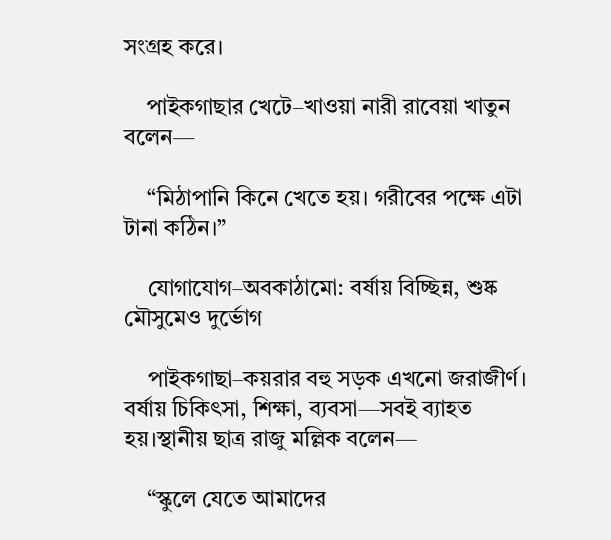সংগ্রহ করে।

    পাইকগাছার খেটে–খাওয়া নারী রাবেয়া খাতুন বলেন—

    “মিঠাপানি কিনে খেতে হয়। গরীবের পক্ষে এটা টানা কঠিন।”

    যোগাযোগ–অবকাঠামো: বর্ষায় বিচ্ছিন্ন, শুষ্ক মৌসুমেও দুর্ভোগ

    পাইকগাছা–কয়রার বহু সড়ক এখনো জরাজীর্ণ। বর্ষায় চিকিৎসা, শিক্ষা, ব্যবসা—সবই ব্যাহত হয়।স্থানীয় ছাত্র রাজু মল্লিক বলেন—

    “স্কুলে যেতে আমাদের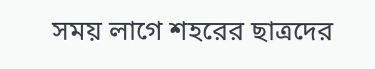সময় লাগে শহরের ছাত্রদের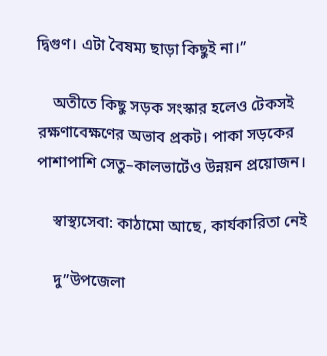দ্বিগুণ। এটা বৈষম্য ছাড়া কিছুই না।”

    অতীতে কিছু সড়ক সংস্কার হলেও টেকসই রক্ষণাবেক্ষণের অভাব প্রকট। পাকা সড়কের পাশাপাশি সেতু–কালভার্টেও উন্নয়ন প্রয়োজন।

    স্বাস্থ্যসেবা: কাঠামো আছে, কার্যকারিতা নেই

    দু”উপজেলা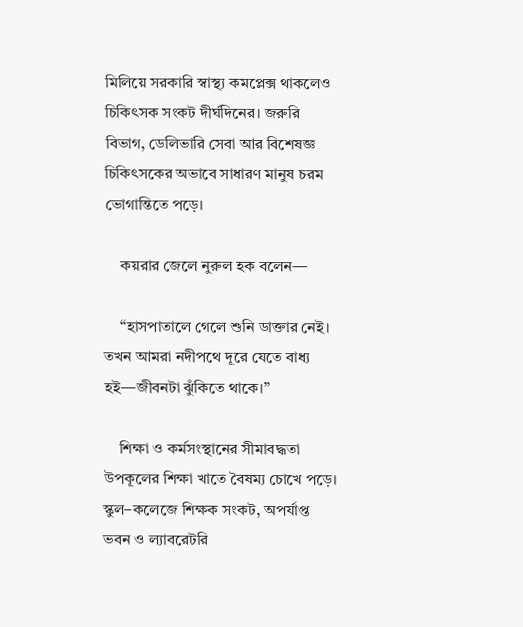মিলিয়ে সরকারি স্বাস্থ্য কমপ্লেক্স থাকলেও চিকিৎসক সংকট দীর্ঘদিনের। জরুরি বিভাগ, ডেলিভারি সেবা আর বিশেষজ্ঞ চিকিৎসকের অভাবে সাধারণ মানুষ চরম ভোগান্তিতে পড়ে।

    কয়রার জেলে নুরুল হক বলেন—

    “হাসপাতালে গেলে শুনি ডাক্তার নেই। তখন আমরা নদীপথে দূরে যেতে বাধ্য হই—জীবনটা ঝুঁকিতে থাকে।”

    শিক্ষা ও কর্মসংস্থানের সীমাবদ্ধতা উপকূলের শিক্ষা খাতে বৈষম্য চোখে পড়ে। স্কুল–কলেজে শিক্ষক সংকট, অপর্যাপ্ত ভবন ও ল্যাবরেটরি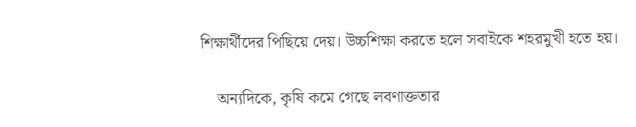শিক্ষার্থীদের পিছিয়ে দেয়। উচ্চশিক্ষা করতে হলে সবাইকে শহরমুখী হতে হয়।

    অন্যদিকে, কৃষি কমে গেছে লবণাক্ততার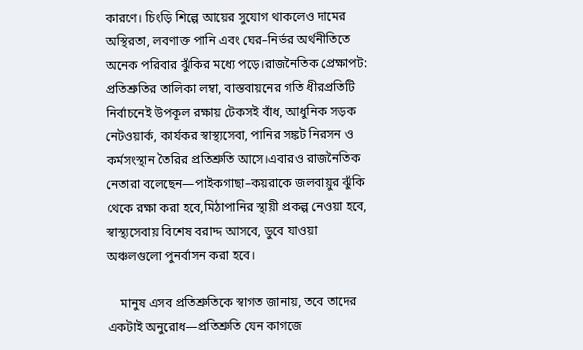কারণে। চিংড়ি শিল্পে আয়ের সুযোগ থাকলেও দামের অস্থিরতা, লবণাক্ত পানি এবং ঘের–নির্ভর অর্থনীতিতে অনেক পরিবার ঝুঁকির মধ্যে পড়ে।রাজনৈতিক প্রেক্ষাপট: প্রতিশ্রুতির তালিকা লম্বা, বাস্তবায়নের গতি ধীরপ্রতিটি নির্বাচনেই উপকূল রক্ষায় টেকসই বাঁধ, আধুনিক সড়ক নেটওয়ার্ক, কার্যকর স্বাস্থ্যসেবা, পানির সঙ্কট নিরসন ও কর্মসংস্থান তৈরির প্রতিশ্রুতি আসে।এবারও রাজনৈতিক নেতারা বলেছেন—পাইকগাছা–কয়রাকে জলবায়ুর ঝুঁকি থেকে রক্ষা করা হবে,মিঠাপানির স্থায়ী প্রকল্প নেওয়া হবে, স্বাস্থ্যসেবায় বিশেষ বরাদ্দ আসবে, ডুবে যাওয়া অঞ্চলগুলো পুনর্বাসন করা হবে।

    মানুষ এসব প্রতিশ্রুতিকে স্বাগত জানায়, তবে তাদের একটাই অনুরোধ—প্রতিশ্রুতি যেন কাগজে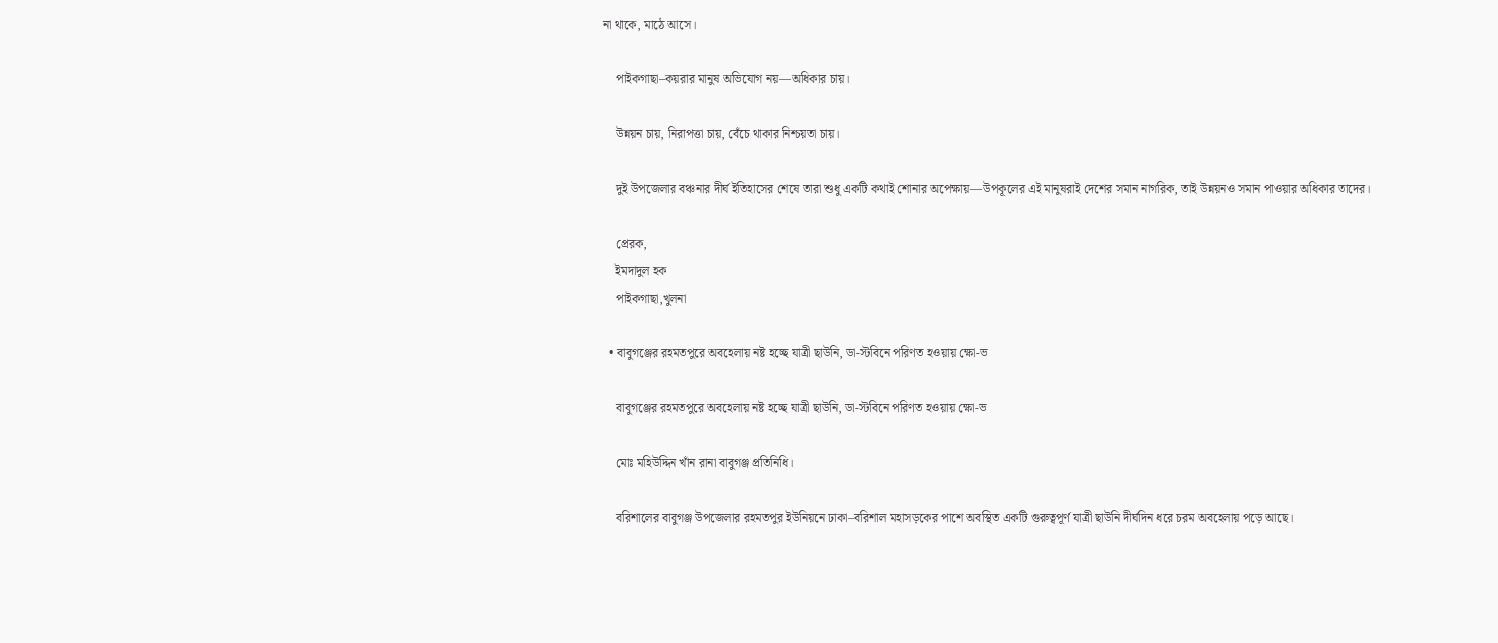না থাকে, মাঠে আসে।

    পাইকগাছা–কয়রার মানুষ অভিযোগ নয়—অধিকার চায়।

    উন্নয়ন চায়, নিরাপত্তা চায়, বেঁচে থাকার নিশ্চয়তা চায়।

    দুই উপজেলার বঞ্চনার দীর্ঘ ইতিহাসের শেষে তারা শুধু একটি কথাই শোনার অপেক্ষায়—উপকূলের এই মানুষরাই দেশের সমান নাগরিক, তাই উন্নয়নও সমান পাওয়ার অধিকার তাদের।

    প্রেরক,
    ইমদাদুল হক
    পাইকগাছা,খুলনা

  • বাবুগঞ্জের রহমতপুরে অবহেলায় নষ্ট হচ্ছে যাত্রী ছাউনি, ডা-স্টবিনে পরিণত হওয়ায় ক্ষো-ভ

    বাবুগঞ্জের রহমতপুরে অবহেলায় নষ্ট হচ্ছে যাত্রী ছাউনি, ডা-স্টবিনে পরিণত হওয়ায় ক্ষো-ভ

    মোঃ মহিউদ্দিন খাঁন রানা বাবুগঞ্জ প্রতিনিধি।

    বরিশালের বাবুগঞ্জ উপজেলার রহমতপুর ইউনিয়নে ঢাকা–বরিশাল মহাসড়কের পাশে অবস্থিত একটি গুরুত্বপূর্ণ যাত্রী ছাউনি দীর্ঘদিন ধরে চরম অবহেলায় পড়ে আছে।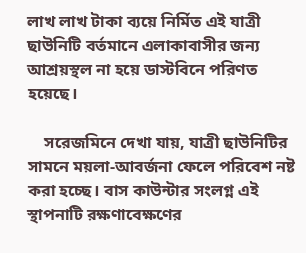লাখ লাখ টাকা ব্যয়ে নির্মিত এই যাত্রী ছাউনিটি বর্তমানে এলাকাবাসীর জন্য আশ্রয়স্থল না হয়ে ডাস্টবিনে পরিণত হয়েছে।

    সরেজমিনে দেখা যায়, যাত্রী ছাউনিটির সামনে ময়লা-আবর্জনা ফেলে পরিবেশ নষ্ট করা হচ্ছে। বাস কাউন্টার সংলগ্ন এই স্থাপনাটি রক্ষণাবেক্ষণের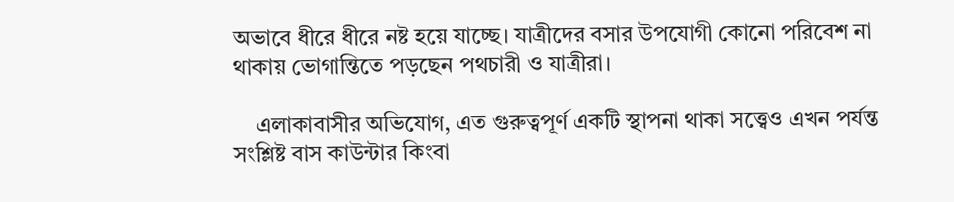অভাবে ধীরে ধীরে নষ্ট হয়ে যাচ্ছে। যাত্রীদের বসার উপযোগী কোনো পরিবেশ না থাকায় ভোগান্তিতে পড়ছেন পথচারী ও যাত্রীরা।

    এলাকাবাসীর অভিযোগ, এত গুরুত্বপূর্ণ একটি স্থাপনা থাকা সত্ত্বেও এখন পর্যন্ত সংশ্লিষ্ট বাস কাউন্টার কিংবা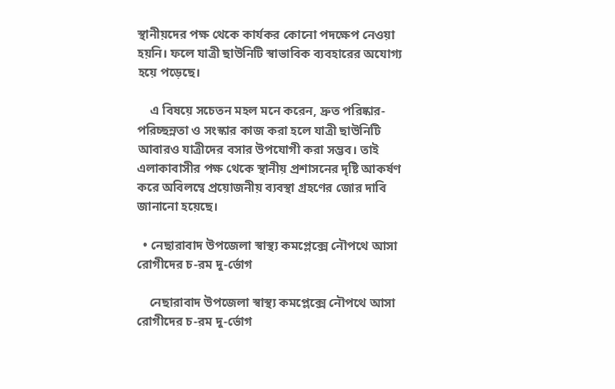স্থানীয়দের পক্ষ থেকে কার্যকর কোনো পদক্ষেপ নেওয়া হয়নি। ফলে যাত্রী ছাউনিটি স্বাভাবিক ব্যবহারের অযোগ্য হয়ে পড়েছে।

    এ বিষয়ে সচেতন মহল মনে করেন, দ্রুত পরিষ্কার-পরিচ্ছন্নতা ও সংস্কার কাজ করা হলে যাত্রী ছাউনিটি আবারও যাত্রীদের বসার উপযোগী করা সম্ভব। তাই এলাকাবাসীর পক্ষ থেকে স্থানীয় প্রশাসনের দৃষ্টি আকর্ষণ করে অবিলম্বে প্রয়োজনীয় ব্যবস্থা গ্রহণের জোর দাবি জানানো হয়েছে।

  • নেছারাবাদ উপজেলা স্বাস্থ্য কমপ্লেক্সে নৌপথে আসা রোগীদের চ-রম দু-র্ভোগ

    নেছারাবাদ উপজেলা স্বাস্থ্য কমপ্লেক্সে নৌপথে আসা রোগীদের চ-রম দু-র্ভোগ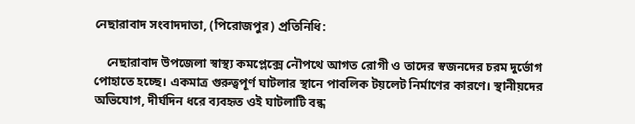নেছারাবাদ সংবাদদাতা, (পিরোজপুর) প্রতিনিধি:

    নেছারাবাদ উপজেলা স্বাস্থ্য কমপ্লেক্সে নৌপথে আগত রোগী ও তাদের স্বজনদের চরম দুর্ভোগ পোহাতে হচ্ছে। একমাত্র গুরুত্বপূর্ণ ঘাটলার স্থানে পাবলিক টয়লেট নির্মাণের কারণে। স্থানীয়দের অভিযোগ, দীর্ঘদিন ধরে ব্যবহৃত ওই ঘাটলাটি বন্ধ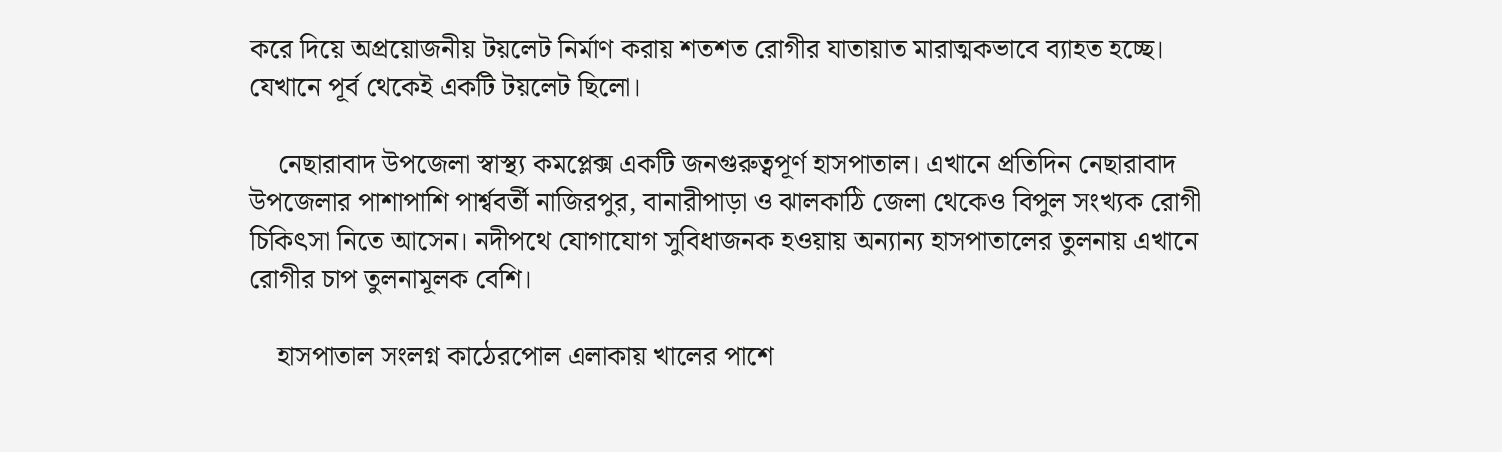করে দিয়ে অপ্রয়োজনীয় টয়লেট নির্মাণ করায় শতশত রোগীর যাতায়াত মারাত্মকভাবে ব্যাহত হচ্ছে। যেখানে পূর্ব থেকেই একটি টয়লেট ছিলো।

    নেছারাবাদ উপজেলা স্বাস্থ্য কমপ্লেক্স একটি জনগুরুত্বপূর্ণ হাসপাতাল। এখানে প্রতিদিন নেছারাবাদ উপজেলার পাশাপাশি পার্শ্ববর্তী নাজিরপুর, বানারীপাড়া ও ঝালকাঠি জেলা থেকেও বিপুল সংখ্যক রোগী চিকিৎসা নিতে আসেন। নদীপথে যোগাযোগ সুবিধাজনক হওয়ায় অন্যান্য হাসপাতালের তুলনায় এখানে রোগীর চাপ তুলনামূলক বেশি।

    হাসপাতাল সংলগ্ন কাঠেরপোল এলাকায় খালের পাশে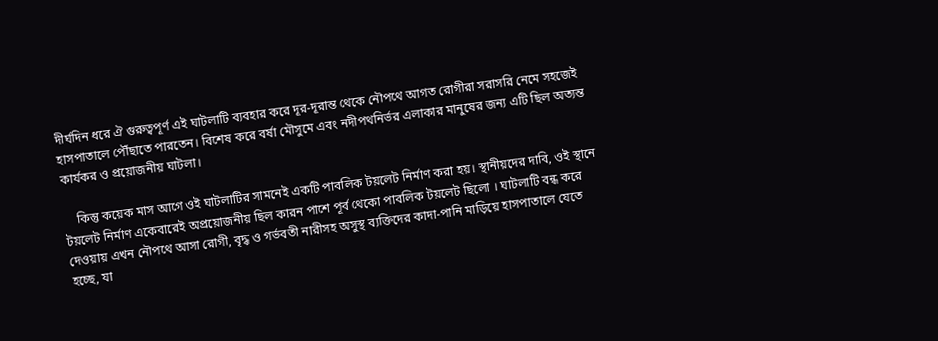দীর্ঘদিন ধরে ঐ গুরুত্বপূর্ণ এই ঘাটলাটি ব্যবহার করে দূর-দূরান্ত থেকে নৌপথে আগত রোগীরা সরাসরি নেমে সহজেই হাসপাতালে পৌঁছাতে পারতেন। বিশেষ করে বর্ষা মৌসুমে এবং নদীপথনির্ভর এলাকার মানুষের জন্য এটি ছিল অত্যন্ত কার্যকর ও প্রয়োজনীয় ঘাটলা।

    কিন্তু কয়েক মাস আগে ওই ঘাটলাটির সামনেই একটি পাবলিক টয়লেট নির্মাণ করা হয়। স্থানীয়দের দাবি, ওই স্থানে টয়লেট নির্মাণ একেবারেই অপ্রয়োজনীয় ছিল কারন পাশে পূর্ব থেকো পাবলিক টয়লেট ছিলো । ঘাটলাটি বন্ধ করে দেওয়ায় এখন নৌপথে আসা রোগী, বৃদ্ধ ও গর্ভবতী নারীসহ অসুস্থ ব্যক্তিদের কাদা-পানি মাড়িয়ে হাসপাতালে যেতে হচ্ছে, যা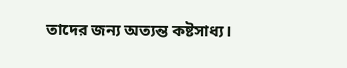তাদের জন্য অত্যন্ত কষ্টসাধ্য।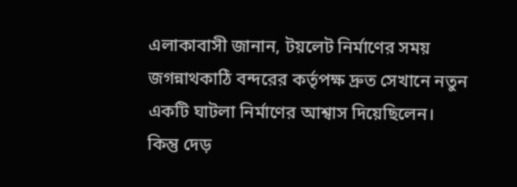এলাকাবাসী জানান, টয়লেট নির্মাণের সময় জগন্নাথকাঠি বন্দরের কর্তৃপক্ষ দ্রুত সেখানে নতুন একটি ঘাটলা নির্মাণের আশ্বাস দিয়েছিলেন। কিন্তু দেড়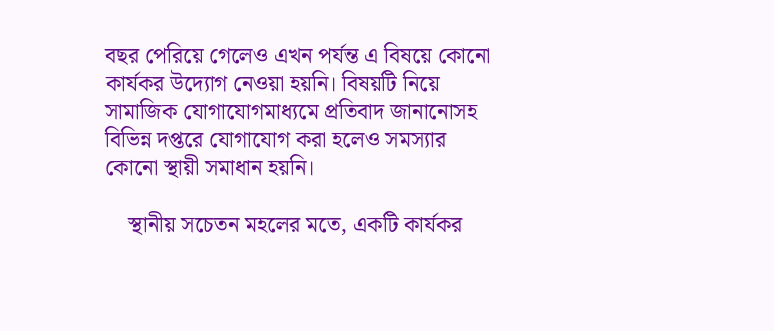বছর পেরিয়ে গেলেও এখন পর্যন্ত এ বিষয়ে কোনো কার্যকর উদ্যোগ নেওয়া হয়নি। বিষয়টি নিয়ে সামাজিক যোগাযোগমাধ্যমে প্রতিবাদ জানানোসহ বিভিন্ন দপ্তরে যোগাযোগ করা হলেও সমস্যার কোনো স্থায়ী সমাধান হয়নি।

    স্থানীয় সচেতন মহলের মতে, একটি কার্যকর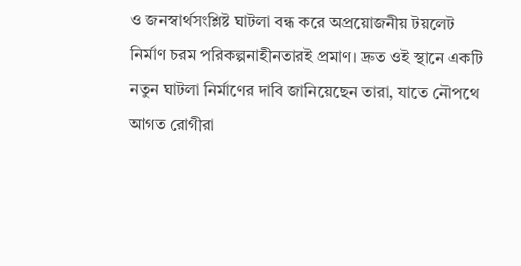ও জনস্বার্থসংশ্লিষ্ট ঘাটলা বন্ধ করে অপ্রয়োজনীয় টয়লেট নির্মাণ চরম পরিকল্পনাহীনতারই প্রমাণ। দ্রুত ওই স্থানে একটি নতুন ঘাটলা নির্মাণের দাবি জানিয়েছেন তারা, যাতে নৌপথে আগত রোগীরা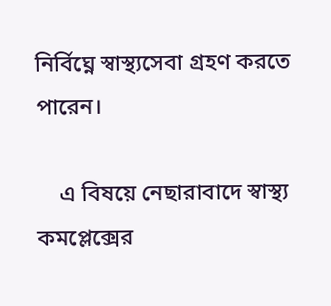নির্বিঘ্নে স্বাস্থ্যসেবা গ্রহণ করতে পারেন।

    এ বিষয়ে নেছারাবাদে স্বাস্থ্য কমপ্লেক্সের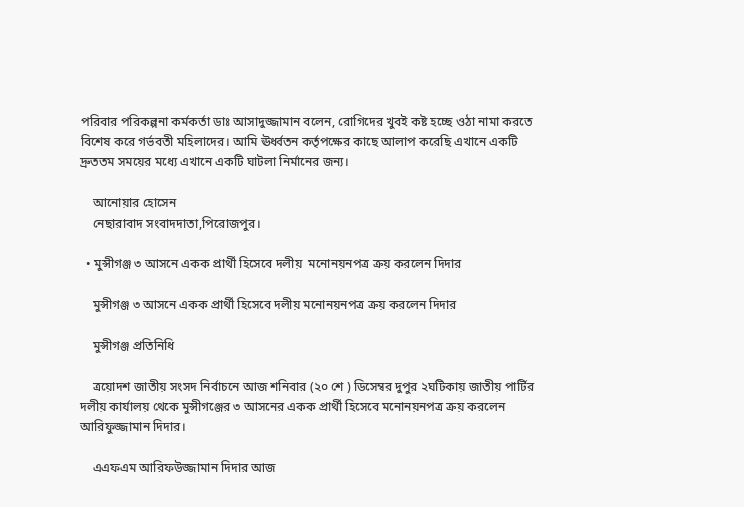পরিবার পরিকল্পনা কর্মকর্তা ডাঃ আসাদুজ্জামান বলেন, রোগিদের খুবই কষ্ট হচ্ছে ওঠা নামা করতে বিশেষ করে গর্ভবতী মহিলাদের। আমি ঊর্ধ্বতন কর্তৃপক্ষের কাছে আলাপ করেছি এখানে একটি দ্রুততম সময়ের মধ্যে এখানে একটি ঘাটলা নির্মানের জন্য।

    আনোয়ার হোসেন
    নেছারাবাদ সংবাদদাতা,পিরোজপুর।

  • মুন্সীগঞ্জ ৩ আসনে একক প্রার্থী হিসেবে দলীয়  মনোনয়নপত্র ক্রয় করলেন দিদার

    মুন্সীগঞ্জ ৩ আসনে একক প্রার্থী হিসেবে দলীয় মনোনয়নপত্র ক্রয় করলেন দিদার

    মুন্সীগঞ্জ প্রতিনিধি

    ত্রয়োদশ জাতীয় সংসদ নির্বাচনে আজ শনিবার (২০ শে ) ডিসেম্বর দুপুর ২ঘটিকায় জাতীয় পার্টির দলীয় কার্যালয় থেকে মুন্সীগঞ্জের ৩ আসনের একক প্রার্থী হিসেবে মনোনয়নপত্র ক্রয় করলেন আরিফুজ্জামান দিদার।

    এএফএম আরিফউজ্জামান দিদার আজ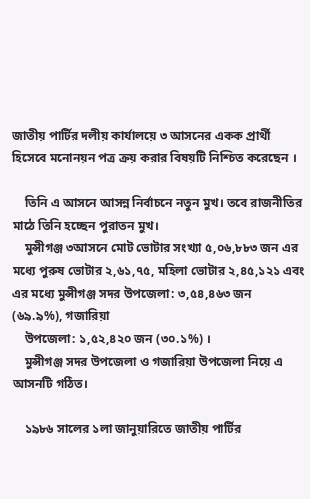জাতীয় পার্টির দলীয় কার্যালয়ে ৩ আসনের একক প্রার্থী হিসেবে মনোনয়ন পত্র ক্রয় করার বিষয়টি নিশ্চিত করেছেন ।

    তিনি এ আসনে আসন্ন নির্বাচনে নতুন মুখ। তবে রাজনীতির মাঠে তিনি হচ্ছেন পুরাতন মুখ।
    মুন্সীগঞ্জ ৩আসনে মোট ভোটার সংখ্যা ৫,০৬,৮৮৩ জন এর মধ্যে পুরুষ ভোটার ২,৬১,৭৫, মহিলা ভোটার ২,৪৫,১২১ এবং এর মধ্যে মুন্সীগঞ্জ সদর উপজেলা: ৩,৫৪,৪৬৩ জন (৬৯.৯%), গজারিয়া
    উপজেলা: ১,৫২,৪২০ জন (৩০.১%) ।
    মুন্সীগঞ্জ সদর উপজেলা ও গজারিয়া উপজেলা নিয়ে এ আসনটি গঠিত।

    ১৯৮৬ সালের ১লা জানুয়ারিতে জাতীয় পার্টির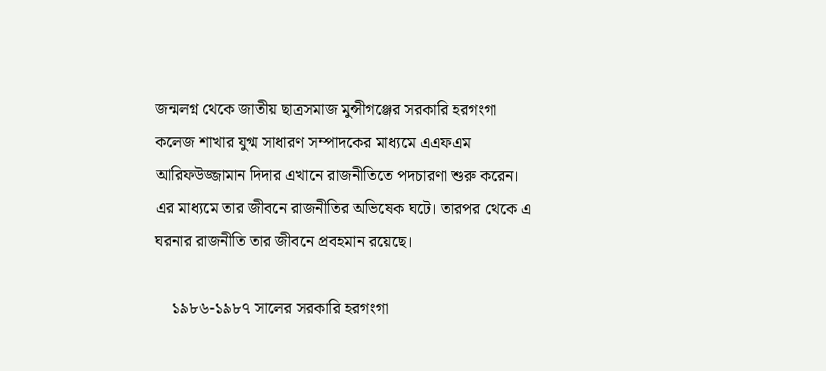জন্মলগ্ন থেকে জাতীয় ছাত্রসমাজ মুন্সীগঞ্জের সরকারি হরগংগা কলেজ শাখার যুগ্ম সাধারণ সম্পাদকের মাধ্যমে এএফএম আরিফউজ্জামান দিদার এখানে রাজনীতিতে পদচারণা শুরু করেন। এর মাধ্যমে তার জীবনে রাজনীতির অভিষেক ঘটে। তারপর থেকে এ ঘরনার রাজনীতি তার জীবনে প্রবহমান রয়েছে।

    ১৯৮৬-১৯৮৭ সালের সরকারি হরগংগা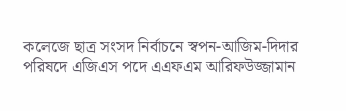কলেজে ছাত্র সংসদ নির্বাচনে স্বপন-আজিম-দিদার পরিষদে এজিএস পদে এএফএম আরিফউজ্জামান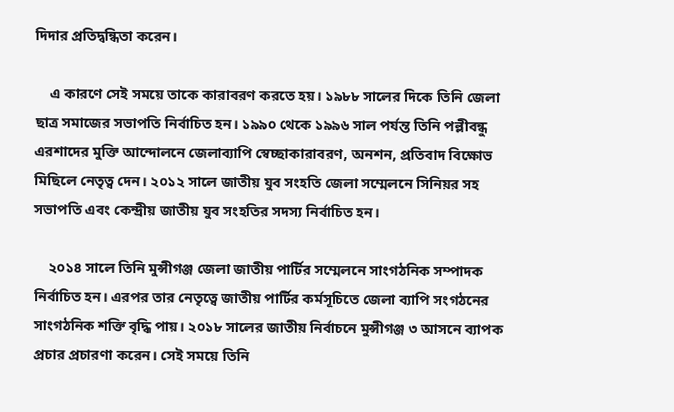দিদার প্রতিদ্বন্ধিতা করেন।

    এ কারণে সেই সময়ে তাকে কারাবরণ করতে হয়। ১৯৮৮ সালের দিকে তিনি জেলা ছাত্র সমাজের সভাপতি নির্বাচিত হন। ১৯৯০ থেকে ১৯৯৬ সাল পর্যন্ত তিনি পল্লীবন্ধু এরশাদের মুক্তি আন্দোলনে জেলাব্যাপি স্বেচ্ছাকারাবরণ, অনশন, প্রতিবাদ বিক্ষোভ মিছিলে নেতৃত্ব দেন। ২০১২ সালে জাতীয় যুব সংহতি জেলা সম্মেলনে সিনিয়র সহ সভাপতি এবং কেন্দ্রীয় জাতীয় যুব সংহতির সদস্য নির্বাচিত হন।

    ২০১৪ সালে তিনি মুন্সীগঞ্জ জেলা জাতীয় পার্টির সম্মেলনে সাংগঠনিক সম্পাদক নির্বাচিত হন। এরপর তার নেতৃত্বে জাতীয় পার্টির কর্মসূচিতে জেলা ব্যাপি সংগঠনের সাংগঠনিক শক্তি বৃদ্ধি পায়। ২০১৮ সালের জাতীয় নির্বাচনে মুন্সীগঞ্জ ৩ আসনে ব্যাপক প্রচার প্রচারণা করেন। সেই সময়ে তিনি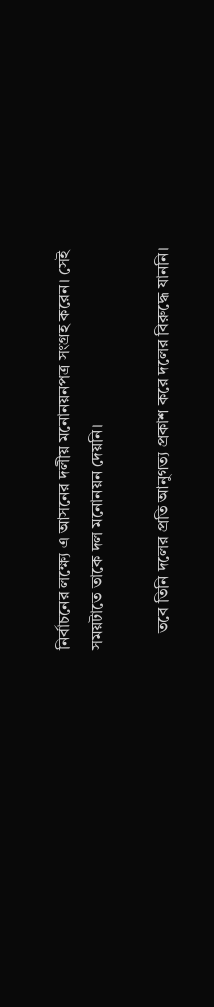নির্বাচনের লক্ষ্যে এ আসনের দলীয় মনোনয়নপত্র সংগ্রহ করেন। সেই সময়টাতে তাকে দল মনোনয়ন দেয়নি।

    তবে তিনি দলের প্রতি আনুগত্য প্রকাশ করে দলের বিরুদ্ধে যাননি।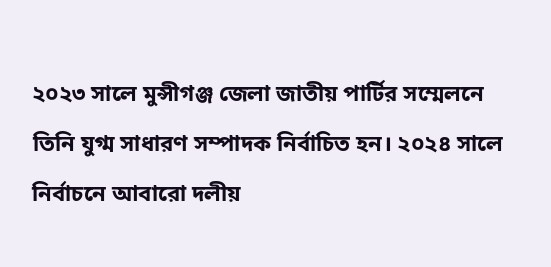২০২৩ সালে মুন্সীগঞ্জ জেলা জাতীয় পার্টির সম্মেলনে তিনি যুগ্ম সাধারণ সম্পাদক নির্বাচিত হন। ২০২৪ সালে নির্বাচনে আবারো দলীয়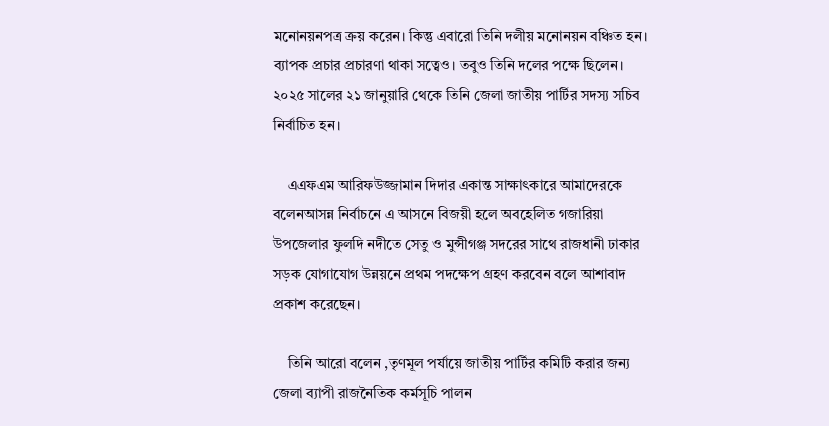মনোনয়নপত্র ক্রয় করেন। কিন্তু এবারো তিনি দলীয় মনোনয়ন বঞ্চিত হন। ব্যাপক প্রচার প্রচারণা থাকা সত্বেও। তবুও তিনি দলের পক্ষে ছিলেন। ২০২৫ সালের ২১ জানুয়ারি থেকে তিনি জেলা জাতীয় পার্টির সদস্য সচিব নির্বাচিত হন।

    এএফএম আরিফউজ্জামান দিদার একান্ত সাক্ষাৎকারে আমাদেরকে বলেনআসন্ন নির্বাচনে এ আসনে বিজয়ী হলে অবহেলিত গজারিয়া উপজেলার ফুলদি নদীতে সেতু ও মুন্সীগঞ্জ সদরের সাথে রাজধানী ঢাকার সড়ক যোগাযোগ উন্নয়নে প্রথম পদক্ষেপ গ্রহণ করবেন বলে আশাবাদ প্রকাশ করেছেন।

    তিনি আরো বলেন ,তৃণমূল পর্যায়ে জাতীয় পার্টির কমিটি করার জন্য জেলা ব্যাপী রাজনৈতিক কর্মসূচি পালন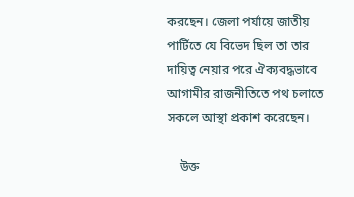করছেন। জেলা পর্যায়ে জাতীয় পার্টিতে যে বিভেদ ছিল তা তার দায়িত্ব নেয়ার পরে ঐক্যবদ্ধভাবে আগামীর রাজনীতিতে পথ চলাতে সকলে আস্থা প্রকাশ করেছেন।

    উক্ত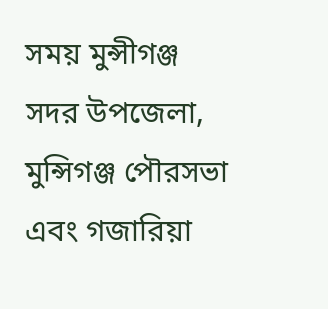সময় মুন্সীগঞ্জ সদর উপজেলা, মুন্সিগঞ্জ পৌরসভা এবং গজারিয়া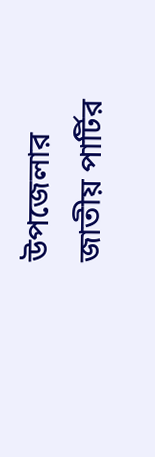উপজেলার জাতীয় পার্টির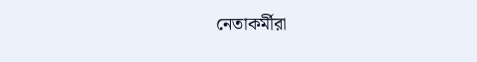নেতাকর্মীরা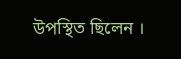উপস্থিত ছিলেন ।